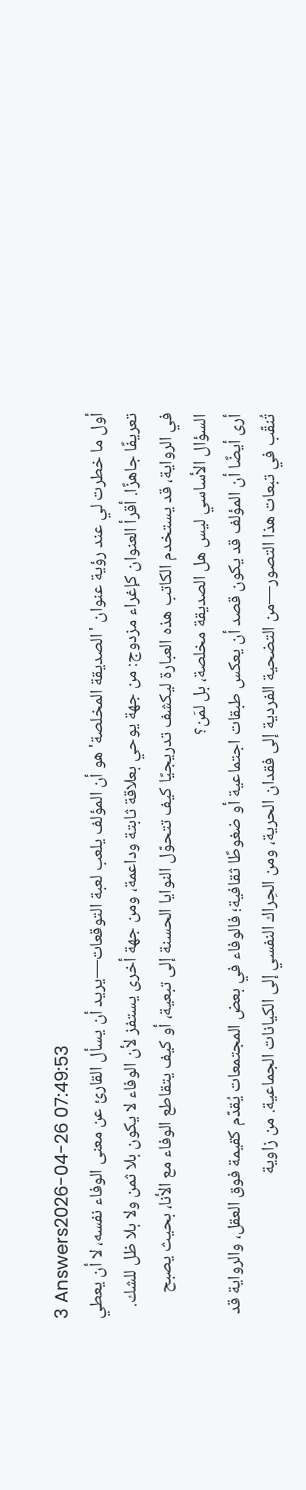3 Answers2026-04-26 07:49:53
أول ما خطرت لي عند رؤية عنوان 'الصديقة المخلصة' هو أن المؤلف يلعب لعبة التوقعات—يريد أن يسأل القارئ عن معنى الوفاء نفسه، لا أن يعطي تعريفًا جاهزًا. أقرأ العنوان كإغراء مزدوج: من جهة يوحي بعلاقة ثابتة وداعمة، ومن جهة أخرى يستفز لأن الوفاء لا يكون بلا ثمن ولا بلا ظل للشك. في الرواية، قد يستخدم الكاتب هذه العبارة ليكشف تدريجيًا كيف تتحوّل النوايا الحسنة إلى تبعية، أو كيف يتقاطع الوفاء مع الأنا، بحيث يصبح السؤال الأساسي ليس هل الصديقة مخلصة، بل لمَن؟
أرى أيضًا أن المؤلف قد يكون قصد أن يعكس طبقات اجتماعية أو ضغوطًا ثقافية؛ فالوفاء في بعض المجتمعات يُقدّم كقيمة فوق العقل، والرواية قد تُنقّب في تبعات هذا التصور—من التضحية الفردية إلى فقدان الحرية، ومن الحِراك النفسي إلى الكيانات الجماعية. من زاوية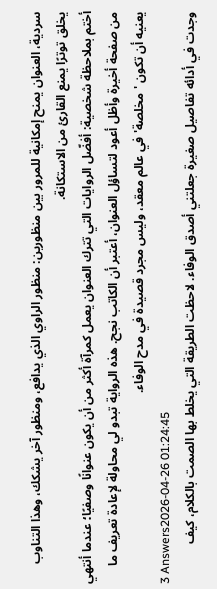سردية، العنوان يمنح إمكانية للمرور بين منظورين: منظور الراوي الذي يدافع، ومنظور آخر يشكك، وهذا التناوب يخلق توترًا يمنع القارئ من الاستكانة.
أختم بملاحظة شخصية: أفضّل الروايات التي تترك العنوان يعمل كمرآة أكثر من أن يكون عنوانًا وصفيًا؛ عندما أنتهي من صفحة أخيرة وأظل أعود لتساؤل العنوان، أعتبر أن الكاتب نجح. هذه الرواية تبدو لي محاولة لإعادة تعريف ما يعنيه أن تكون 'مخلصة' في عالم معقد، وليس مجرد قصيدة في مدح الوفاء.
3 Answers2026-04-26 01:24:45
وجدت في أدائه تفاصيل صغيرة جعلتني أصدق الوفاء. لاحظت الطريقة التي يخلط بها الصمت بالكلام، كيف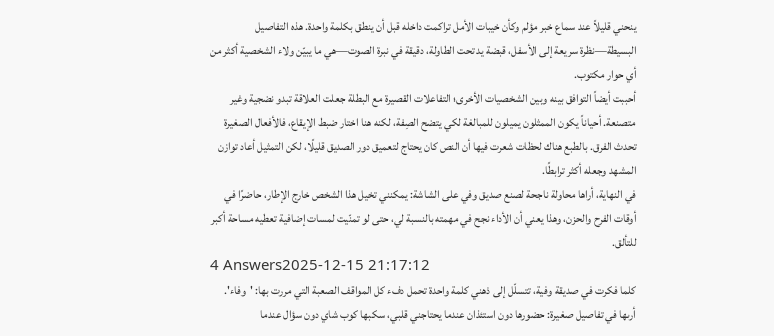ينحني قليلاً عند سماع خبر مؤلم وكأن خيبات الأمل تراكمت داخله قبل أن ينطق بكلمة واحدة. هذه التفاصيل البسيطة—نظرة سريعة إلى الأسفل، قبضة يد تحت الطاولة، دقيقة في نبرة الصوت—هي ما يبيّن ولاء الشخصية أكثر من أي حوار مكتوب.
أحببت أيضاً التوافق بينه وبين الشخصيات الأخرى؛ التفاعلات القصيرة مع البطلة جعلت العلاقة تبدو نضجية وغير متصنعة. أحياناً يكون الممثلون يميلون للمبالغة لكي يتضح الصِفة، لكنه هنا اختار ضبط الإيقاع، فالأفعال الصغيرة تحدث الفرق. بالطبع هناك لحظات شعرت فيها أن النص كان يحتاج لتعميق دور الصديق قليلًا، لكن التمثيل أعاد توازن المشهد وجعله أكثر ترابطًا.
في النهاية، أراها محاولة ناجحة لصنع صديق وفي على الشاشة: يمكنني تخيل هذا الشخص خارج الإطار، حاضرًا في أوقات الفرح والحزن، وهذا يعني أن الأداء نجح في مهمته بالنسبة لي، حتى لو تمنّيت لمسات إضافية تعطيه مساحة أكبر للتألق.
4 Answers2025-12-15 21:17:12
كلما فكرت في صديقة وفية، تتسلّل إلى ذهني كلمة واحدة تحمل دفء كل المواقف الصعبة التي مررت بها: 'وفاء'.
أرىها في تفاصيل صغيرة: حضورها دون استئذان عندما يحتاجني قلبي، سكبها كوب شاي دون سؤال عندما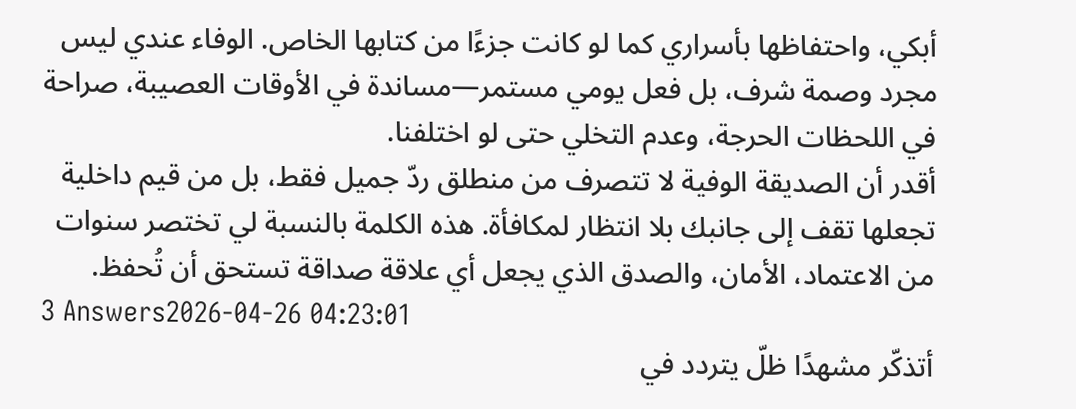أبكي، واحتفاظها بأسراري كما لو كانت جزءًا من كتابها الخاص. الوفاء عندي ليس مجرد وصمة شرف، بل فعل يومي مستمر—مساندة في الأوقات العصيبة، صراحة في اللحظات الحرجة، وعدم التخلي حتى لو اختلفنا.
أقدر أن الصديقة الوفية لا تتصرف من منطلق ردّ جميل فقط، بل من قيم داخلية تجعلها تقف إلى جانبك بلا انتظار لمكافأة. هذه الكلمة بالنسبة لي تختصر سنوات من الاعتماد، الأمان، والصدق الذي يجعل أي علاقة صداقة تستحق أن تُحفظ.
3 Answers2026-04-26 04:23:01
أتذكّر مشهدًا ظلّ يتردد في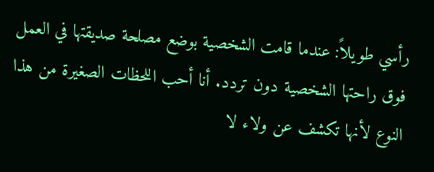رأسي طويلاً: عندما قامت الشخصية بوضع مصلحة صديقتها في العمل فوق راحتها الشخصية دون تردد. أنا أحب اللحظات الصغيرة من هذا النوع لأنها تكشف عن ولاء لا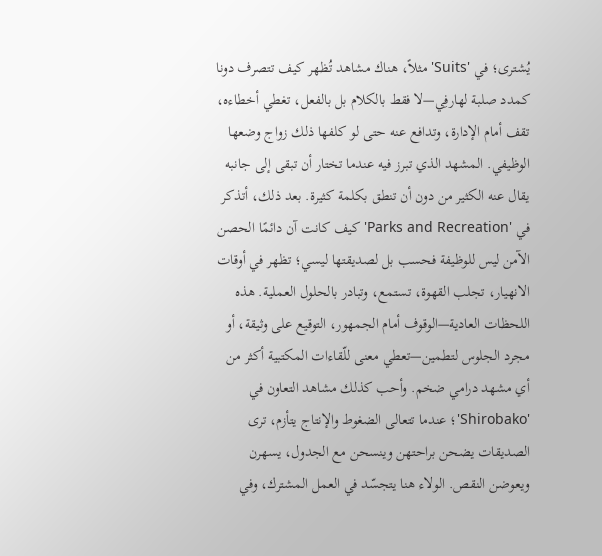يُشترى؛ في 'Suits' مثلاً، هناك مشاهد تُظهر كيف تتصرف دونا كمدد صلبة لهارفِي—لا فقط بالكلام بل بالفعل، تغطي أخطاءه، تقف أمام الإدارة، وتدافع عنه حتى لو كلفها ذلك زواج وضعها الوظيفي. المشهد الذي تبرز فيه عندما تختار أن تبقى إلى جانبه يقال عنه الكثير من دون أن تنطق بكلمة كثيرة. بعد ذلك، أتذكر في 'Parks and Recreation' كيف كانت آن دائمًا الحصن الآمن ليس للوظيفة فحسب بل لصديقتها ليسي؛ تظهر في أوقات الانهيار، تجلب القهوة، تستمع، وتبادر بالحلول العملية. هذه اللحظات العادية—الوقوف أمام الجمهور، التوقيع على وثيقة، أو مجرد الجلوس لتطمين—تعطي معنى للّقاءات المكتبية أكثر من أي مشهد درامي ضخم. وأحب كذلك مشاهد التعاون في 'Shirobako'؛ عندما تتعالى الضغوط والإنتاج يتأزم، ترى الصديقات يضحن براحتهن وينسحن مع الجدول، يسهرن ويعوضن النقص. الولاء هنا يتجسّد في العمل المشترك، وفي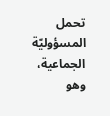تحمل المسؤوليّة الجماعية، وهو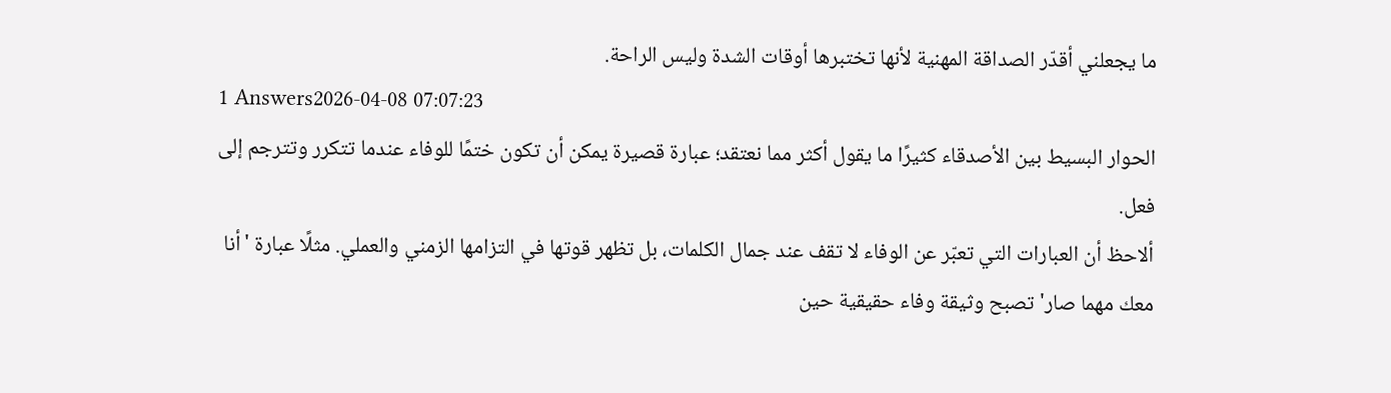ما يجعلني أقدّر الصداقة المهنية لأنها تختبرها أوقات الشدة وليس الراحة.
1 Answers2026-04-08 07:07:23
الحوار البسيط بين الأصدقاء كثيرًا ما يقول أكثر مما نعتقد؛ عبارة قصيرة يمكن أن تكون ختمًا للوفاء عندما تتكرر وتترجم إلى فعل.
ألاحظ أن العبارات التي تعبّر عن الوفاء لا تقف عند جمال الكلمات، بل تظهر قوتها في التزامها الزمني والعملي. مثلًا عبارة 'أنا معك مهما صار' تصبح وثيقة وفاء حقيقية حين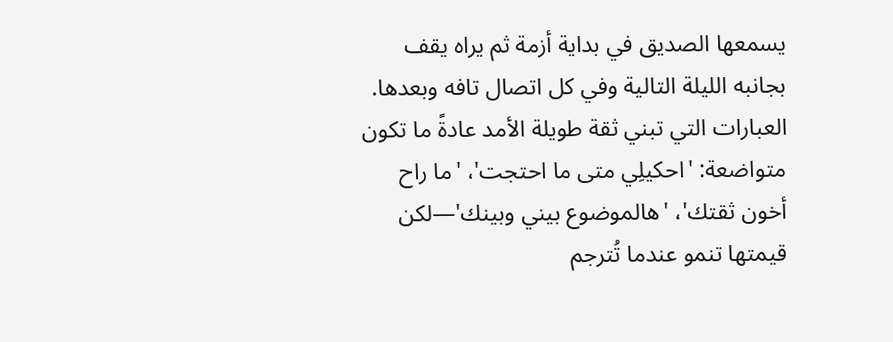يسمعها الصديق في بداية أزمة ثم يراه يقف بجانبه الليلة التالية وفي كل اتصال تافه وبعدها. العبارات التي تبني ثقة طويلة الأمد عادةً ما تكون متواضعة: 'احكيلِي متى ما احتجت'، 'ما راح أخون ثقتك'، 'هالموضوع بيني وبينك'—لكن قيمتها تنمو عندما تُترجم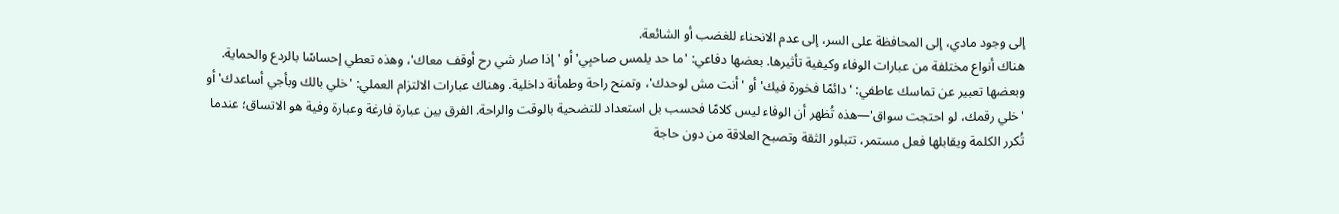إلى وجود مادي، إلى المحافظة على السر، إلى عدم الانحناء للغضب أو الشائعة.
هناك أنواع مختلفة من عبارات الوفاء وكيفية تأثيرها. بعضها دفاعي: 'ما حد يلمس صاحبِي' أو 'إذا صار شي رح أوقف معاك'، وهذه تعطي إحساسًا بالردع والحماية. وبعضها تعبير عن تماسك عاطفي: 'دائمًا فخورة فيك' أو 'أنت مش لوحدك'، وتمنح راحة وطمأنة داخلية. وهناك عبارات الالتزام العملي: 'خلي بالك وبأجي أساعدك' أو 'خلي رقمك، لو احتجت سواق'—هذه تُظهر أن الوفاء ليس كلامًا فحسب بل استعداد للتضحية بالوقت والراحة. الفرق بين عبارة فارغة وعبارة وفية هو الاتساق؛ عندما تُكرر الكلمة ويقابلها فعل مستمر، تتبلور الثقة وتصبح العلاقة من دون حاجة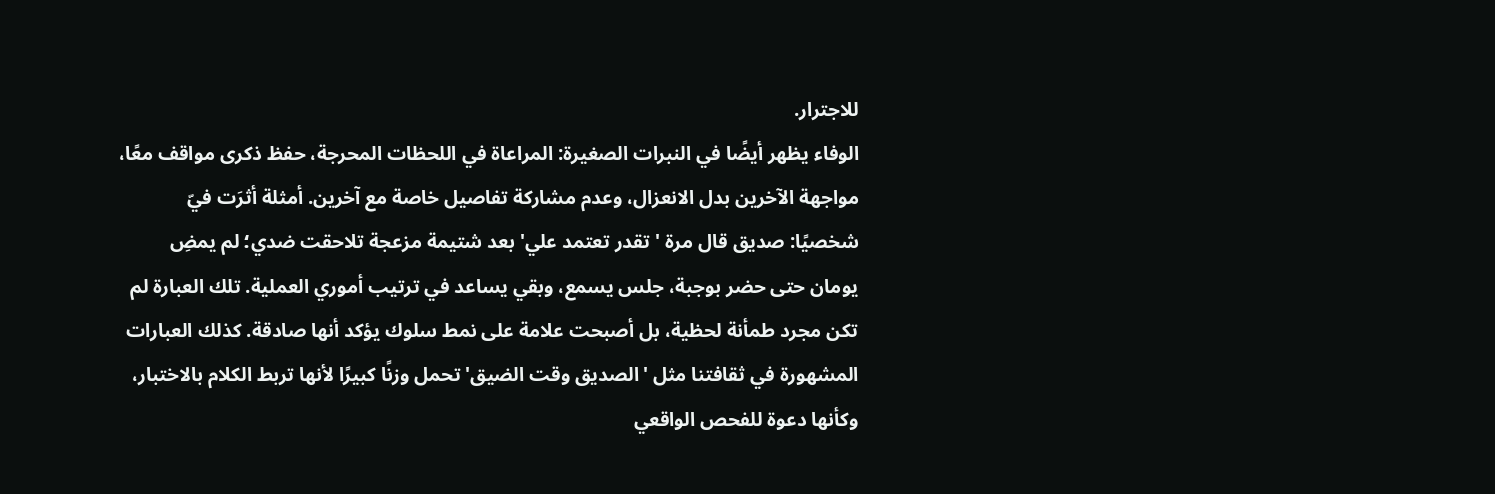للاجترار.
الوفاء يظهر أيضًا في النبرات الصغيرة: المراعاة في اللحظات المحرجة، حفظ ذكرى مواقف معًا، مواجهة الآخرين بدل الانعزال، وعدم مشاركة تفاصيل خاصة مع آخرين. أمثلة أثرَت فيّ شخصيًا: صديق قال مرة 'تقدر تعتمد علي' بعد شتيمة مزعجة تلاحقت ضدي؛ لم يمضِ يومان حتى حضر بوجبة، جلس يسمع، وبقي يساعد في ترتيب أموري العملية. تلك العبارة لم تكن مجرد طمأنة لحظية، بل أصبحت علامة على نمط سلوك يؤكد أنها صادقة. كذلك العبارات المشهورة في ثقافتنا مثل 'الصديق وقت الضيق' تحمل وزنًا كبيرًا لأنها تربط الكلام بالاختبار، وكأنها دعوة للفحص الواقعي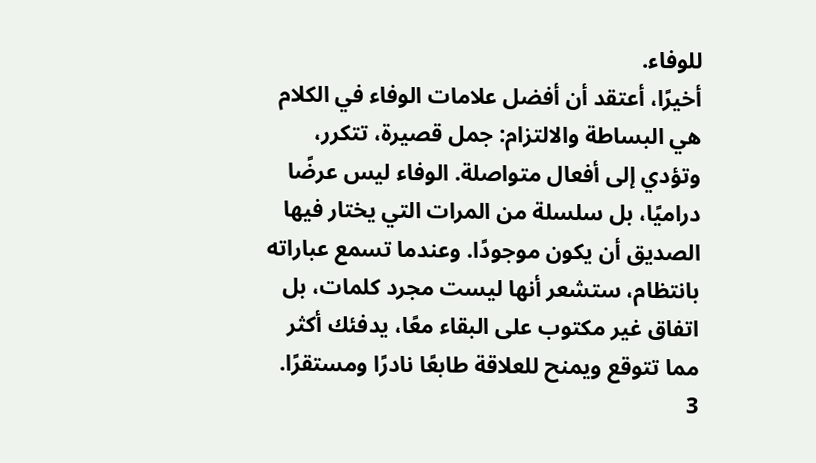للوفاء.
أخيرًا، أعتقد أن أفضل علامات الوفاء في الكلام هي البساطة والالتزام: جمل قصيرة، تتكرر، وتؤدي إلى أفعال متواصلة. الوفاء ليس عرضًا دراميًا، بل سلسلة من المرات التي يختار فيها الصديق أن يكون موجودًا. وعندما تسمع عباراته بانتظام، ستشعر أنها ليست مجرد كلمات، بل اتفاق غير مكتوب على البقاء معًا، يدفئك أكثر مما تتوقع ويمنح للعلاقة طابعًا نادرًا ومستقرًا.
3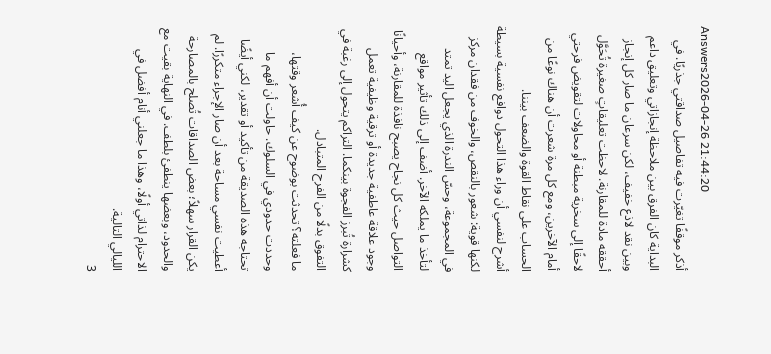Answers2026-04-26 21:44:20
أذكر موقفًا تغيّرت فيه تفاصيل صداقتي جذريًا. في البداية كان الفرق بين ملاحظة إنجازاتي وتعليق داعم وبين نقد لاذع خفيف، لكن سرعان ما صار كل إنجاز أحققه مادة للمقارنة. لاحظت تعليقاتٍ صغيرة تُحَوَّل لاحقًا إلى سخرية مبطنة أو محاولات لتقويض فرحتي أمام الآخرين، ومع كل مرة شعرت أن هناك نوعًا من الحساب على نقاط القوة والضعف بيننا.
أشرح لنفسي أن وراء هذا التحول دوافع نفسية بسيطة لكنها قوية: شعور بالنقص، والخوف من فقدان مركز في المجموعة، وحسّ الندرة الذي يجعل اليد تمتد لتأخذ ما يملكه الآخر. أضف إلى ذلك تأثير مواقع التواصل حيث كل نجاح يصبح نافذة للمقارنة، وأحيانًا وجود علاقة عاطفية جديدة أو ترقية وظيفية تعمل كشرارة تُبرز الفجوة بينكما. التراكم يتحول إلى رغبة في التفوق بدلًا من الفرح المتبادل.
ما فعلته؟ تحدثت بوضوح عن كيف أُشعر وقتها، وحددت حدودي في السلوك. حاولت أن أفهم ما تحتاجه هذه الصديقة من تأكيد أو تقدير، لكني أيضًا أعطيت نفسي مساحة بعد أن صار الإجراء متكررًا. لم يكن القرار سهلاً؛ بعض الصداقات تُصلح بالمصارحة والحدود، وبعضها ينطفئ بلطف. في النهاية بقيت مع الاحترام لذاتي أولًا، وهذا ما جعلني أنام أفضل في الليالي التالية.
3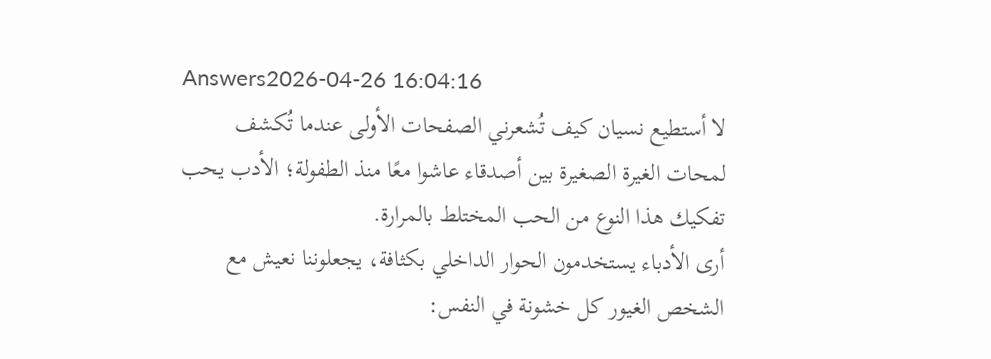Answers2026-04-26 16:04:16
لا أستطيع نسيان كيف تُشعرني الصفحات الأولى عندما تُكشف لمحات الغيرة الصغيرة بين أصدقاء عاشوا معًا منذ الطفولة؛ الأدب يحب تفكيك هذا النوع من الحب المختلط بالمرارة.
أرى الأدباء يستخدمون الحوار الداخلي بكثافة، يجعلوننا نعيش مع الشخص الغيور كل خشونة في النفس: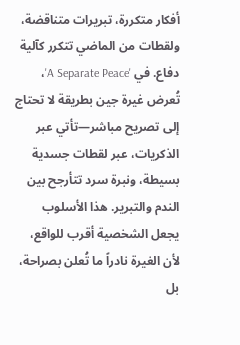أفكار متكررة، تبريرات متناقضة، ولقطات من الماضي تتكرر كآلية دفاع. في 'A Separate Peace'، تُعرض غيرة جين بطريقة لا تحتاج إلى تصريح مباشر—تأتي عبر الذكريات، عبر لقطات جسدية بسيطة، ونبرة سرد تتأرجح بين الندم والتبرير. هذا الأسلوب يجعل الشخصية أقرب للواقع، لأن الغيرة نادراً ما تُعلن بصراحة، بل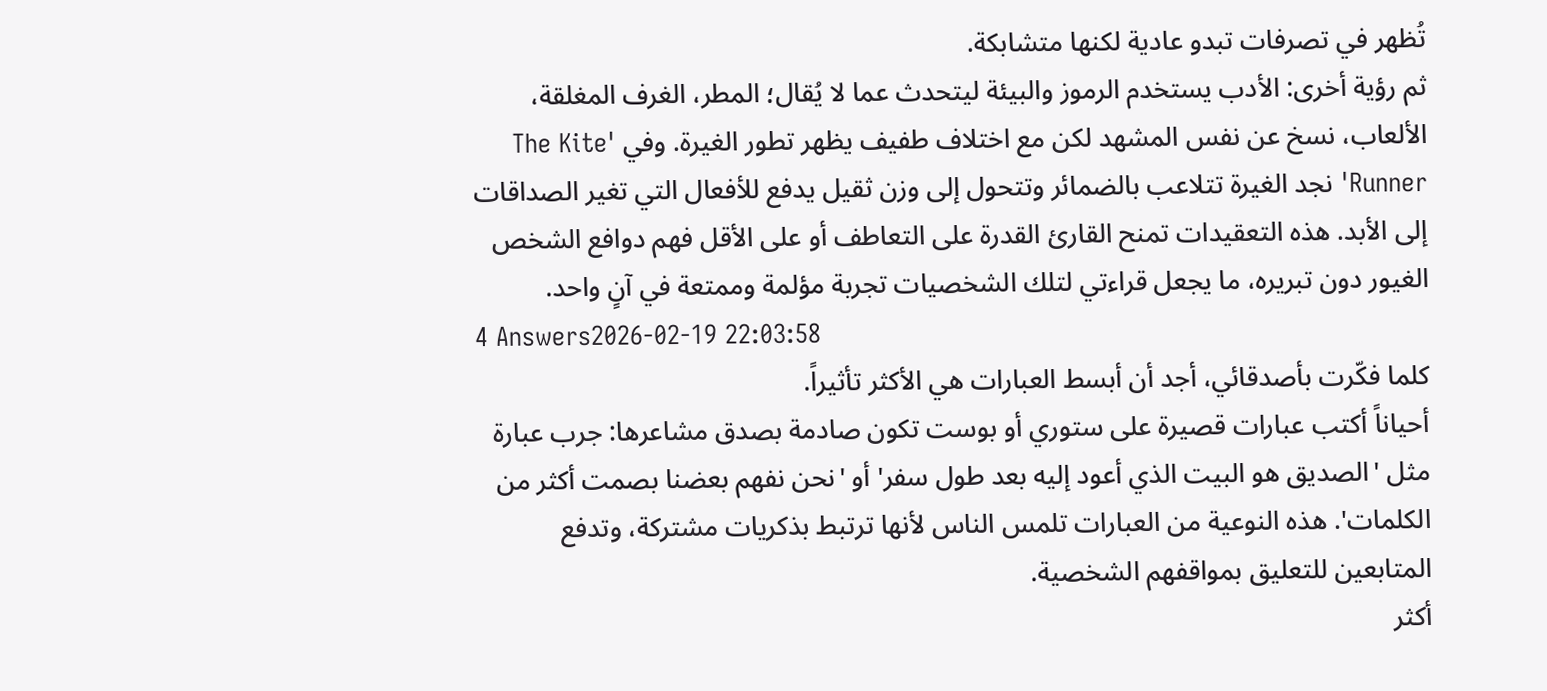تُظهر في تصرفات تبدو عادية لكنها متشابكة.
ثم رؤية أخرى: الأدب يستخدم الرموز والبيئة ليتحدث عما لا يُقال؛ المطر، الغرف المغلقة، الألعاب، نسخ عن نفس المشهد لكن مع اختلاف طفيف يظهر تطور الغيرة. وفي 'The Kite Runner' نجد الغيرة تتلاعب بالضمائر وتتحول إلى وزن ثقيل يدفع للأفعال التي تغير الصداقات إلى الأبد. هذه التعقيدات تمنح القارئ القدرة على التعاطف أو على الأقل فهم دوافع الشخص الغيور دون تبريره، ما يجعل قراءتي لتلك الشخصيات تجربة مؤلمة وممتعة في آنٍ واحد.
4 Answers2026-02-19 22:03:58
كلما فكّرت بأصدقائي، أجد أن أبسط العبارات هي الأكثر تأثيراً.
أحياناً أكتب عبارات قصيرة على ستوري أو بوست تكون صادمة بصدق مشاعرها: جرب عبارة مثل 'الصديق هو البيت الذي أعود إليه بعد طول سفر' أو 'نحن نفهم بعضنا بصمت أكثر من الكلمات'. هذه النوعية من العبارات تلمس الناس لأنها ترتبط بذكريات مشتركة، وتدفع المتابعين للتعليق بمواقفهم الشخصية.
أكثر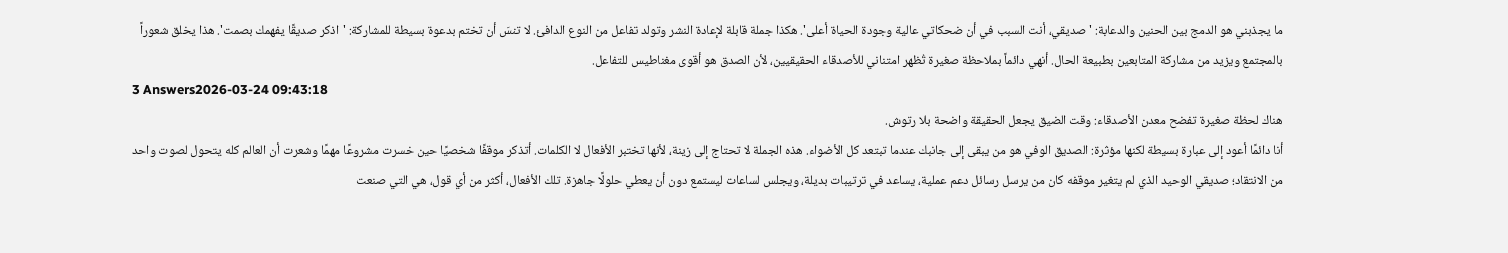ما يجذبني هو الدمج بين الحنين والدعابة: 'صديقي، أنت السبب في أن ضحكاتي عالية وجودة الحياة أعلى'. هكذا جملة قابلة لإعادة النشر وتولد تفاعل من النوع الدافئ. لا تنسَ أن تختم بدعوة بسيطة للمشاركة: 'اذكر صديقًا يفهمك بصمت'. هذا يخلق شعوراً بالمجتمع ويزيد من مشاركة المتابعين بطبيعة الحال. أنهي دائماً بملاحظة صغيرة تُظهر امتناني للأصدقاء الحقيقيين، لأن الصدق هو أقوى مغناطيس للتفاعل.
3 Answers2026-03-24 09:43:18
هناك لحظة صغيرة تفضح معدن الأصدقاء: وقت الضيق يجعل الحقيقة واضحة بلا رتوش.
أنا دائمًا أعود إلى عبارة بسيطة لكنها مؤثرة: الصديق الوفي هو من يبقى إلى جانبك عندما تبتعد كل الأضواء. هذه الجملة لا تحتاج إلى زينة، لأنها تختبر الأفعال لا الكلمات. أتذكر موقفًا شخصيًا حين خسرت مشروعًا مهمًا وشعرت أن العالم كله يتحول لصوت واحد من الانتقاد؛ صديقي الوحيد الذي لم يتغير موقفه كان من يرسل رسائل دعم عملية، يساعد في ترتيبات بديلة، ويجلس لساعات ليستمع دون أن يعطي حلولًا جاهزة. تلك الأفعال، أكثر من أي قول، هي التي صنعت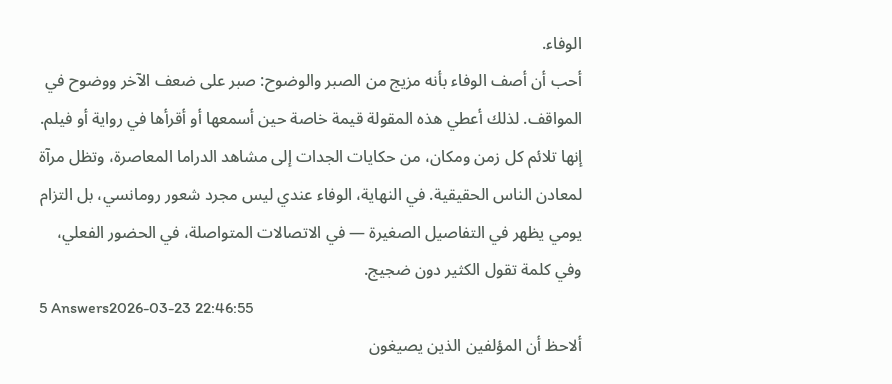الوفاء.
أحب أن أصف الوفاء بأنه مزيج من الصبر والوضوح: صبر على ضعف الآخر ووضوح في المواقف. لذلك أعطي هذه المقولة قيمة خاصة حين أسمعها أو أقرأها في رواية أو فيلم. إنها تلائم كل زمن ومكان، من حكايات الجدات إلى مشاهد الدراما المعاصرة، وتظل مرآة لمعادن الناس الحقيقية. في النهاية، الوفاء عندي ليس مجرد شعور رومانسي، بل التزام يومي يظهر في التفاصيل الصغيرة — في الاتصالات المتواصلة، في الحضور الفعلي، وفي كلمة تقول الكثير دون ضجيج.
5 Answers2026-03-23 22:46:55
ألاحظ أن المؤلفين الذين يصيغون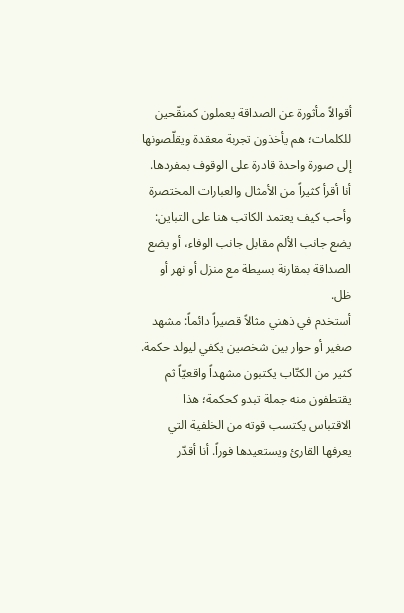أقوالاً مأثورة عن الصداقة يعملون كمنقّحين للكلمات؛ هم يأخذون تجربة معقدة ويقلّصونها إلى صورة واحدة قادرة على الوقوف بمفردها. أنا أقرأ كثيراً من الأمثال والعبارات المختصرة وأحب كيف يعتمد الكاتب هنا على التباين: يضع جانب الألم مقابل جانب الوفاء، أو يضع الصداقة بمقارنة بسيطة مع منزل أو نهر أو ظل.
أستخدم في ذهني مثالاً قصيراً دائماً: مشهد صغير أو حوار بين شخصين يكفي ليولد حكمة. كثير من الكتّاب يكتبون مشهداً واقعيّاً ثم يقتطفون منه جملة تبدو كحكمة؛ هذا الاقتباس يكتسب قوته من الخلفية التي يعرفها القارئ ويستعيدها فوراً. أنا أقدّر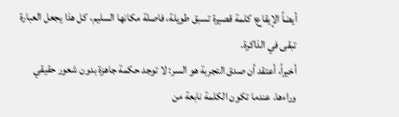أيضاً الإيقاع؛ كلمة قصيرة تسبق طويلة، فاصلة مكانها السليم، كل هذا يجعل العبارة تبقى في الذاكرة.
أخيراً، أعتقد أن صدق التجربة هو السر: لا توجد حكمة جاهزة بدون شعور حقيقي وراءها. عندما تكون الكلمة نابعة من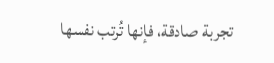تجربة صادقة، فإنها تُرتب نفسها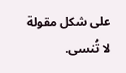على شكل مقولة لا تُنسى.